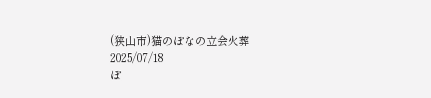(狭山市)猫のぽなの立会火葬
2025/07/18
ぽ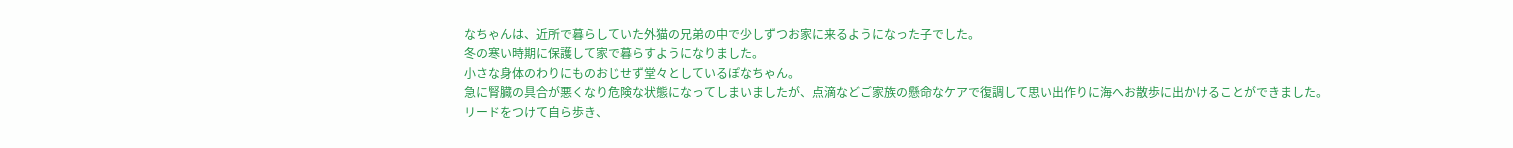なちゃんは、近所で暮らしていた外猫の兄弟の中で少しずつお家に来るようになった子でした。
冬の寒い時期に保護して家で暮らすようになりました。
小さな身体のわりにものおじせず堂々としているぽなちゃん。
急に腎臓の具合が悪くなり危険な状態になってしまいましたが、点滴などご家族の懸命なケアで復調して思い出作りに海へお散歩に出かけることができました。
リードをつけて自ら歩き、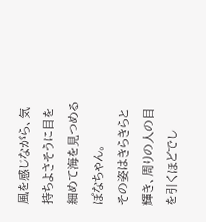風を感じながら、気持ちよさそうに目を細めて海を見つめるぽなちゃん。
その姿はきらきらと輝き、周りの人の目を引くほどでし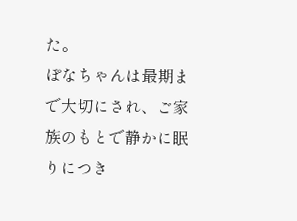た。
ぽなちゃんは最期まで大切にされ、ご家族のもとで静かに眠りにつき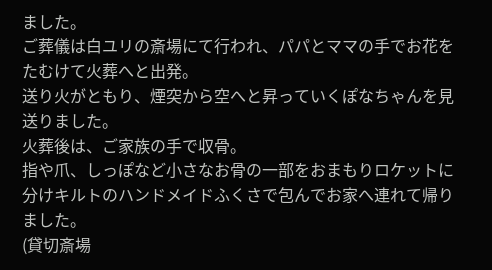ました。
ご葬儀は白ユリの斎場にて行われ、パパとママの手でお花をたむけて火葬へと出発。
送り火がともり、煙突から空へと昇っていくぽなちゃんを見送りました。
火葬後は、ご家族の手で収骨。
指や爪、しっぽなど小さなお骨の一部をおまもりロケットに分けキルトのハンドメイドふくさで包んでお家へ連れて帰りました。
(貸切斎場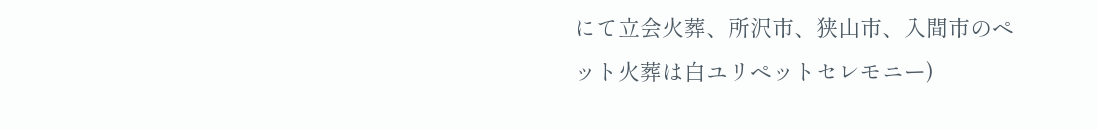にて立会火葬、所沢市、狭山市、入間市のペット火葬は白ユリペットセレモニー)